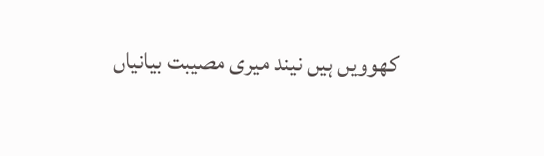کھوویں ہیں نیند میری مصیبت بیانیاں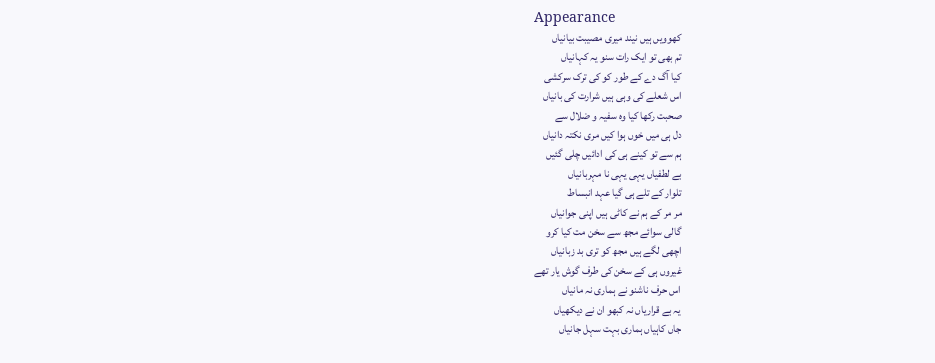Appearance
کھوویں ہیں نیند میری مصیبت بیانیاں
تم بھی تو ایک رات سنو یہ کہانیاں
کیا آگ دے کے طور کو کی ترک سرکشی
اس شعلے کی وہی ہیں شرارت کی بانیاں
صحبت رکھا کیا وہ سفیہ و ضلال سے
دل ہی میں خوں ہوا کیں مری نکتہ دانیاں
ہم سے تو کینے ہی کی ادائیں چلی گئیں
بے لطفیاں یہی یہی نا مہربانیاں
تلوار کے تلے ہی گیا عہد انبساط
مر مر کے ہم نے کاٹی ہیں اپنی جوانیاں
گالی سوائے مجھ سے سخن مت کیا کرو
اچھی لگے ہیں مجھ کو تری بد زبانیاں
غیروں ہی کے سخن کی طرف گوش یار تھے
اس حرف ناشنو نے ہماری نہ مانیاں
یہ بے قراریاں نہ کبھو ان نے دیکھیاں
جاں کاہیاں ہماری بہت سہل جانیاں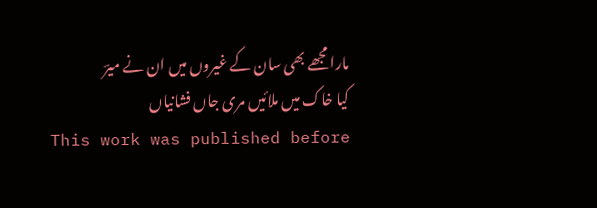مارا مجھے بھی سان کے غیروں میں ان نے میرؔ
کیا خاک میں ملائیں مری جاں فشانیاں
This work was published before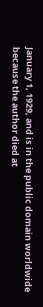January 1, 1929, and is in the public domain worldwide because the author died at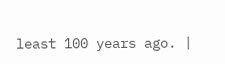least 100 years ago. |